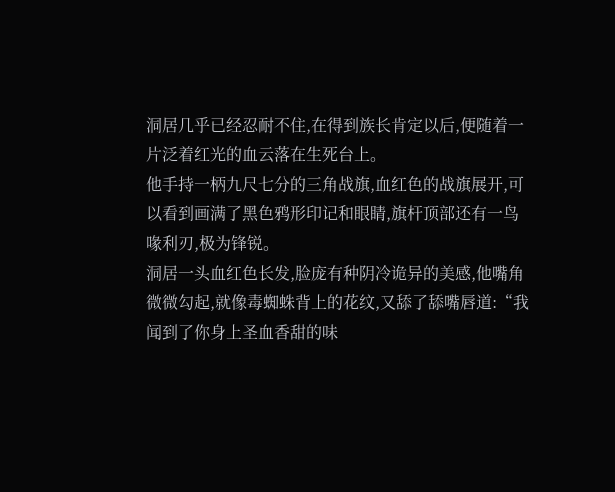洞居几乎已经忍耐不住,在得到族长肯定以后,便随着一片泛着红光的血云落在生死台上。
他手持一柄九尺七分的三角战旗,血红色的战旗展开,可以看到画满了黑色鸦形印记和眼睛,旗杆顶部还有一鸟喙利刃,极为锋锐。
洞居一头血红色长发,脸庞有种阴冷诡异的美感,他嘴角微微勾起,就像毒蜘蛛背上的花纹,又舔了舔嘴唇道:“我闻到了你身上圣血香甜的味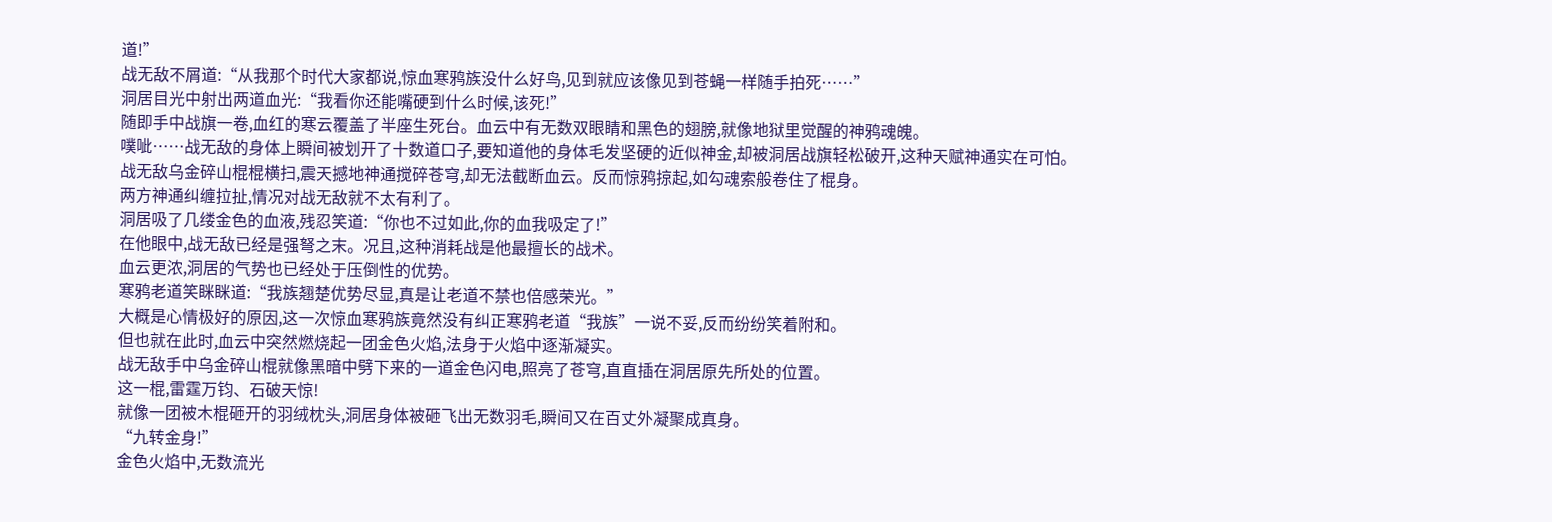道!”
战无敌不屑道:“从我那个时代大家都说,惊血寒鸦族没什么好鸟,见到就应该像见到苍蝇一样随手拍死……”
洞居目光中射出两道血光:“我看你还能嘴硬到什么时候,该死!”
随即手中战旗一卷,血红的寒云覆盖了半座生死台。血云中有无数双眼睛和黑色的翅膀,就像地狱里觉醒的神鸦魂魄。
噗呲……战无敌的身体上瞬间被划开了十数道口子,要知道他的身体毛发坚硬的近似神金,却被洞居战旗轻松破开,这种天赋神通实在可怕。
战无敌乌金碎山棍棍横扫,震天撼地神通搅碎苍穹,却无法截断血云。反而惊鸦掠起,如勾魂索般卷住了棍身。
两方神通纠缠拉扯,情况对战无敌就不太有利了。
洞居吸了几缕金色的血液,残忍笑道:“你也不过如此,你的血我吸定了!”
在他眼中,战无敌已经是强弩之末。况且,这种消耗战是他最擅长的战术。
血云更浓,洞居的气势也已经处于压倒性的优势。
寒鸦老道笑眯眯道:“我族翘楚优势尽显,真是让老道不禁也倍感荣光。”
大概是心情极好的原因,这一次惊血寒鸦族竟然没有纠正寒鸦老道“我族”一说不妥,反而纷纷笑着附和。
但也就在此时,血云中突然燃烧起一团金色火焰,法身于火焰中逐渐凝实。
战无敌手中乌金碎山棍就像黑暗中劈下来的一道金色闪电,照亮了苍穹,直直插在洞居原先所处的位置。
这一棍,雷霆万钧、石破天惊!
就像一团被木棍砸开的羽绒枕头,洞居身体被砸飞出无数羽毛,瞬间又在百丈外凝聚成真身。
“九转金身!”
金色火焰中,无数流光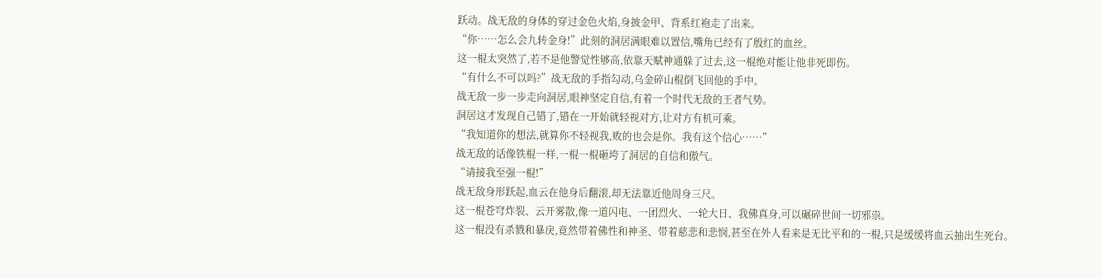跃动。战无敌的身体的穿过金色火焰,身披金甲、背系红袍走了出来。
“你……怎么会九转金身!”此刻的洞居满眼难以置信,嘴角已经有了殷红的血丝。
这一棍太突然了,若不是他警觉性够高,依靠天赋神通躲了过去,这一棍绝对能让他非死即伤。
“有什么不可以吗?”战无敌的手指勾动,乌金碎山棍倒飞回他的手中。
战无敌一步一步走向洞居,眼神坚定自信,有着一个时代无敌的王者气势。
洞居这才发现自己错了,错在一开始就轻视对方,让对方有机可乘。
“我知道你的想法,就算你不轻视我,败的也会是你。我有这个信心……”
战无敌的话像铁棍一样,一棍一棍砸垮了洞居的自信和傲气。
“请接我至强一棍!”
战无敌身形跃起,血云在他身后翻滚,却无法靠近他周身三尺。
这一棍苍穹炸裂、云开雾散,像一道闪电、一团烈火、一轮大日、我佛真身,可以碾碎世间一切邪祟。
这一棍没有杀戮和暴戾,竟然带着佛性和神圣、带着慈悲和悲悯,甚至在外人看来是无比平和的一棍,只是缓缓将血云抽出生死台。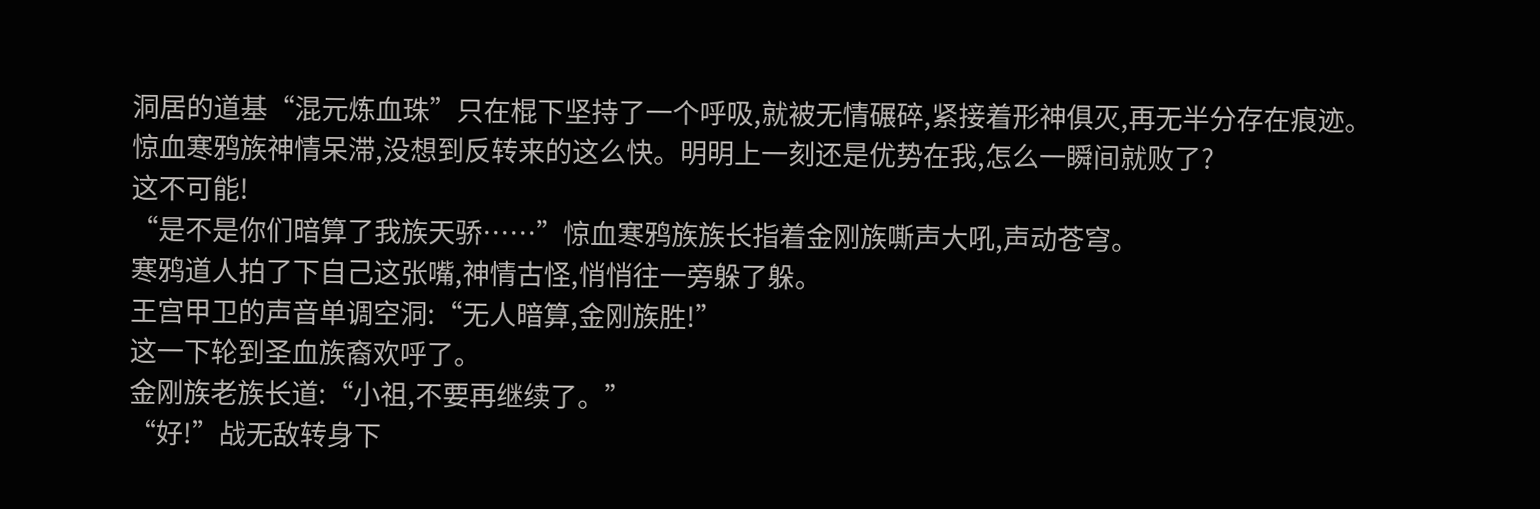洞居的道基“混元炼血珠”只在棍下坚持了一个呼吸,就被无情碾碎,紧接着形神俱灭,再无半分存在痕迹。
惊血寒鸦族神情呆滞,没想到反转来的这么快。明明上一刻还是优势在我,怎么一瞬间就败了?
这不可能!
“是不是你们暗算了我族天骄……”惊血寒鸦族族长指着金刚族嘶声大吼,声动苍穹。
寒鸦道人拍了下自己这张嘴,神情古怪,悄悄往一旁躲了躲。
王宫甲卫的声音单调空洞:“无人暗算,金刚族胜!”
这一下轮到圣血族裔欢呼了。
金刚族老族长道:“小祖,不要再继续了。”
“好!”战无敌转身下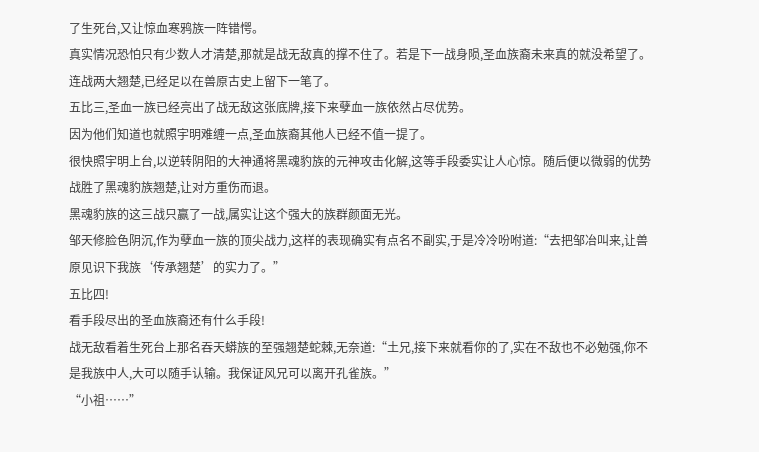了生死台,又让惊血寒鸦族一阵错愕。
真实情况恐怕只有少数人才清楚,那就是战无敌真的撑不住了。若是下一战身陨,圣血族裔未来真的就没希望了。
连战两大翘楚,已经足以在兽原古史上留下一笔了。
五比三,圣血一族已经亮出了战无敌这张底牌,接下来孽血一族依然占尽优势。
因为他们知道也就照宇明难缠一点,圣血族裔其他人已经不值一提了。
很快照宇明上台,以逆转阴阳的大神通将黑魂豹族的元神攻击化解,这等手段委实让人心惊。随后便以微弱的优势战胜了黑魂豹族翘楚,让对方重伤而退。
黑魂豹族的这三战只赢了一战,属实让这个强大的族群颜面无光。
邹天修脸色阴沉,作为孽血一族的顶尖战力,这样的表现确实有点名不副实,于是冷冷吩咐道:“去把邹冶叫来,让兽原见识下我族‘传承翘楚’的实力了。”
五比四!
看手段尽出的圣血族裔还有什么手段!
战无敌看着生死台上那名吞天蟒族的至强翘楚蛇棘,无奈道:“土兄,接下来就看你的了,实在不敌也不必勉强,你不是我族中人,大可以随手认输。我保证风兄可以离开孔雀族。”
“小祖……”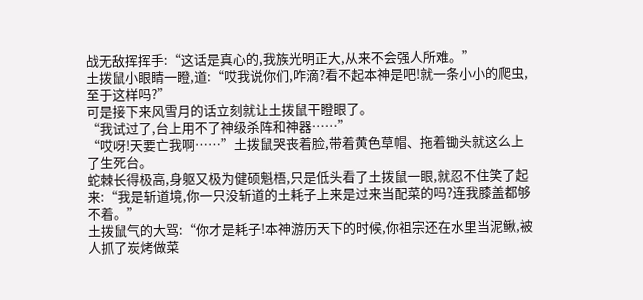战无敌挥挥手:“这话是真心的,我族光明正大,从来不会强人所难。”
土拨鼠小眼睛一瞪,道:“哎我说你们,咋滴?看不起本神是吧!就一条小小的爬虫,至于这样吗?”
可是接下来风雪月的话立刻就让土拨鼠干瞪眼了。
“我试过了,台上用不了神级杀阵和神器……”
“哎呀!天要亡我啊……”土拨鼠哭丧着脸,带着黄色草帽、拖着锄头就这么上了生死台。
蛇棘长得极高,身躯又极为健硕魁梧,只是低头看了土拨鼠一眼,就忍不住笑了起来:“我是斩道境,你一只没斩道的土耗子上来是过来当配菜的吗?连我膝盖都够不着。”
土拨鼠气的大骂:“你才是耗子!本神游历天下的时候,你祖宗还在水里当泥鳅,被人抓了炭烤做菜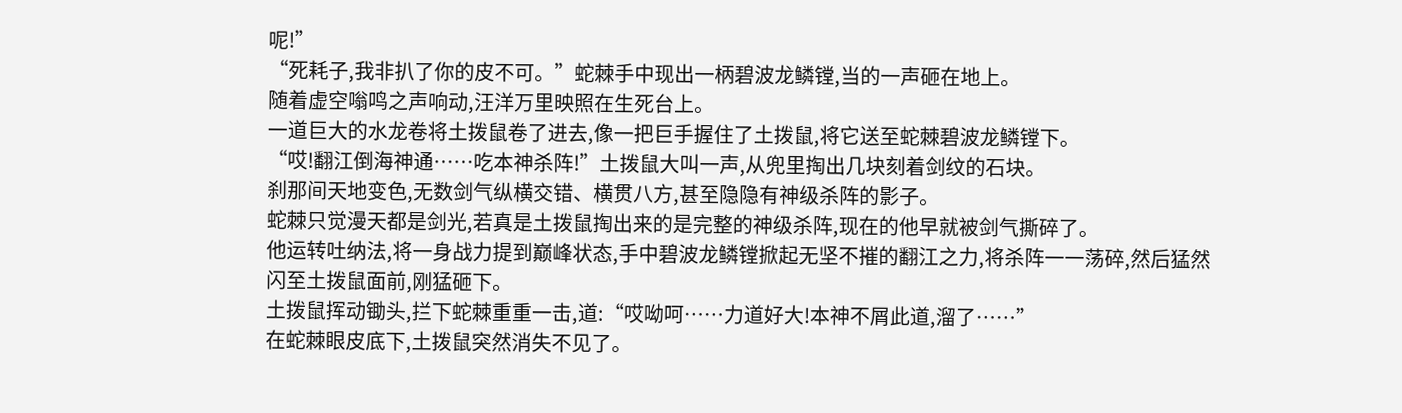呢!”
“死耗子,我非扒了你的皮不可。”蛇棘手中现出一柄碧波龙鳞镗,当的一声砸在地上。
随着虚空嗡鸣之声响动,汪洋万里映照在生死台上。
一道巨大的水龙卷将土拨鼠卷了进去,像一把巨手握住了土拨鼠,将它送至蛇棘碧波龙鳞镗下。
“哎!翻江倒海神通……吃本神杀阵!”土拨鼠大叫一声,从兜里掏出几块刻着剑纹的石块。
刹那间天地变色,无数剑气纵横交错、横贯八方,甚至隐隐有神级杀阵的影子。
蛇棘只觉漫天都是剑光,若真是土拨鼠掏出来的是完整的神级杀阵,现在的他早就被剑气撕碎了。
他运转吐纳法,将一身战力提到巅峰状态,手中碧波龙鳞镗掀起无坚不摧的翻江之力,将杀阵一一荡碎,然后猛然闪至土拨鼠面前,刚猛砸下。
土拨鼠挥动锄头,拦下蛇棘重重一击,道:“哎呦呵……力道好大!本神不屑此道,溜了……”
在蛇棘眼皮底下,土拨鼠突然消失不见了。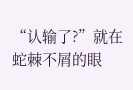“认输了?”就在蛇棘不屑的眼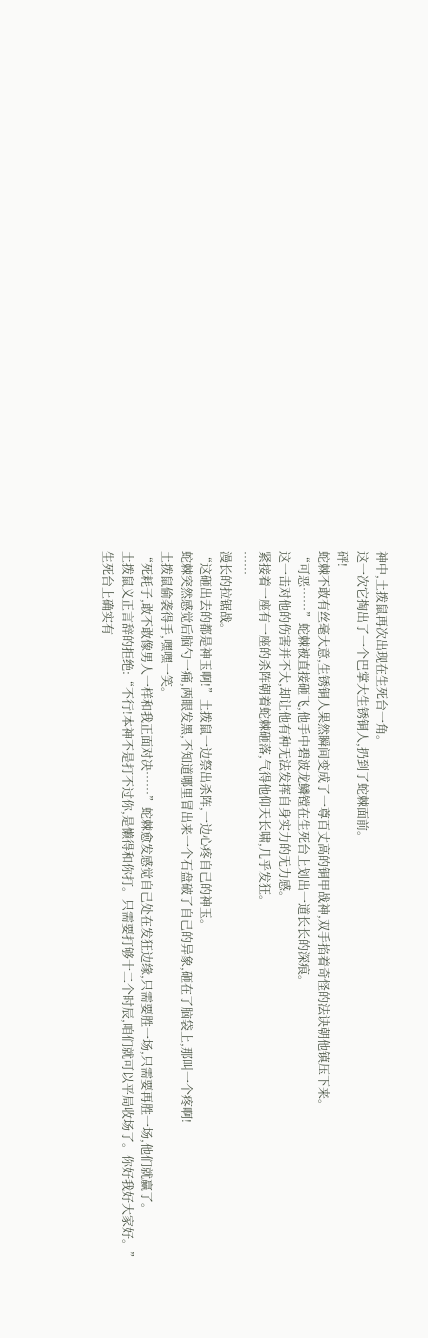神中,土拨鼠再次出现在生死台一角。
这一次它掏出了一个巴掌大生锈铜人,扔到了蛇棘面前。
砰!
蛇棘不敢有丝毫大意,生锈铜人果然瞬间变成了一尊百丈高的铜甲战神,双手掐着奇怪的法诀朝他镇压下来。
“可恶……”蛇棘被直接砸飞,他手中碧波龙鳞镗在生死台上划出一道长长的深痕。
这一击对他的伤害并不大,却让他有种无法发挥自身实力的无力感。
紧接着一座有一座的杀阵朝着蛇棘砸落,气得他仰天长啸,几乎发狂。
……
漫长的拉锯战。
“这砸出去的都是神玉啊!”土拨鼠一边祭出杀阵,一边心疼自己的神玉。
蛇棘突然感觉后脑勺一痛,两眼发黑,不知道哪里冒出来一个石盘破了自己的异象,砸在了脑袋上,那叫一个疼啊!
土拨鼠偷袭得手,嘿嘿一笑。
“死耗子,敢不敢像男人一样和我正面对决……”蛇棘愈发感觉自己处在发狂边缘,只需要胜一场,只需要再胜一场,他们就赢了。
土拨鼠义正言辞的拒绝:“不行!本神不是打不过你,是懒得和你打。只需要打够十二个时辰,咱们就可以平局收场了。你好我好大家好。”
生死台上确实有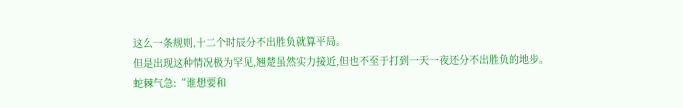这么一条规则,十二个时辰分不出胜负就算平局。
但是出现这种情况极为罕见,翘楚虽然实力接近,但也不至于打到一天一夜还分不出胜负的地步。
蛇棘气急:“谁想要和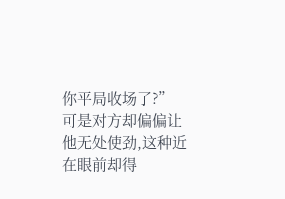你平局收场了?”
可是对方却偏偏让他无处使劲,这种近在眼前却得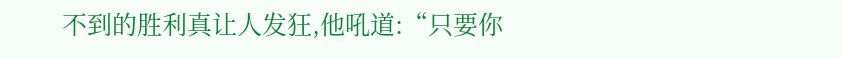不到的胜利真让人发狂,他吼道:“只要你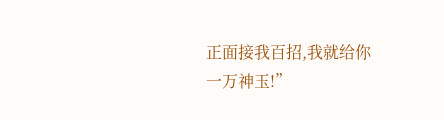正面接我百招,我就给你一万神玉!”